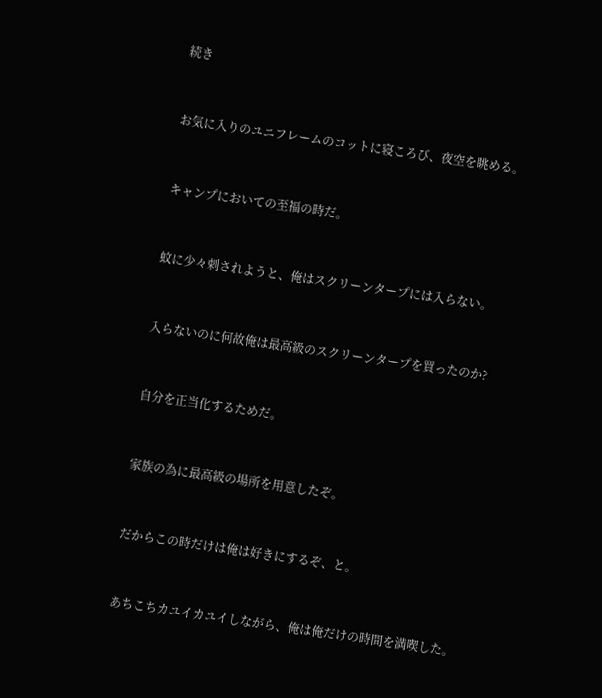続き


お気に入りのユニフレームのコットに寝ころび、夜空を眺める。


キャンプにおいての至福の時だ。


蚊に少々刺されようと、俺はスクリーンタープには入らない。


入らないのに何故俺は最高級のスクリーンタープを買ったのか?


自分を正当化するためだ。


家族の為に最高級の場所を用意したぞ。


だからこの時だけは俺は好きにするぞ、と。


あちこちカユイカユイしながら、俺は俺だけの時間を満喫した。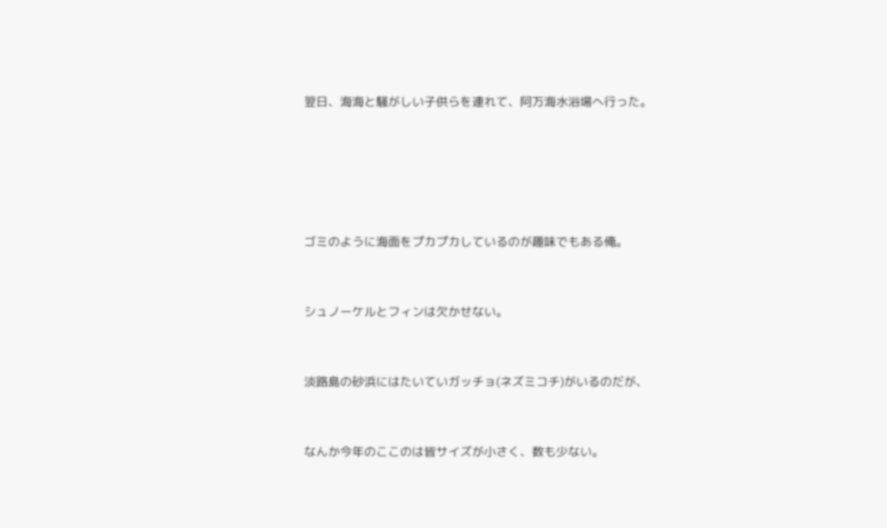翌日、海海と騒がしい子供らを連れて、阿万海水浴場へ行った。





ゴミのように海面をプカプカしているのが趣味でもある俺。


シュノーケルとフィンは欠かせない。


淡路島の砂浜にはたいていガッチョ(ネズミコチ)がいるのだが、


なんか今年のここのは皆サイズが小さく、数も少ない。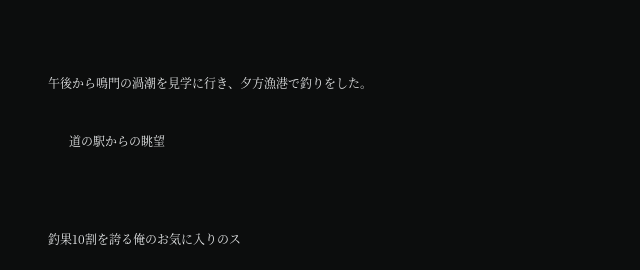午後から鳴門の渦潮を見学に行き、夕方漁港で釣りをした。


       道の駅からの眺望




釣果10割を誇る俺のお気に入りのス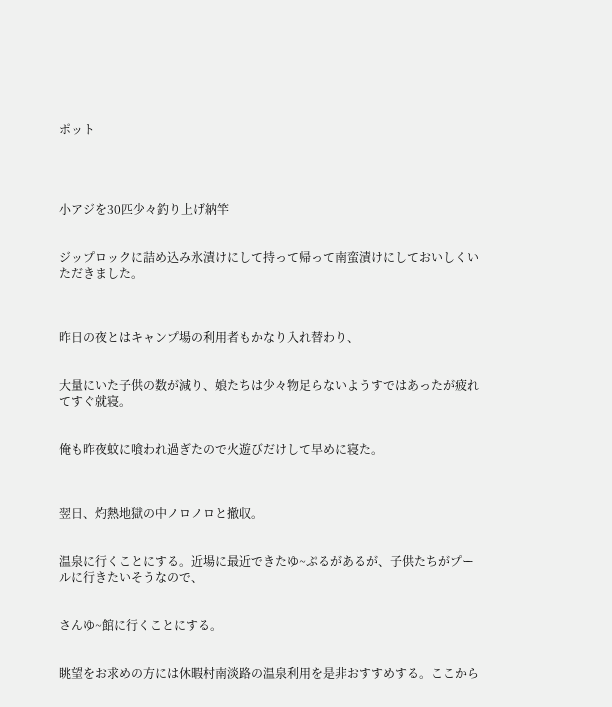ポット




小アジを30匹少々釣り上げ納竿


ジップロックに詰め込み氷漬けにして持って帰って南蛮漬けにしておいしくいただきました。



昨日の夜とはキャンプ場の利用者もかなり入れ替わり、


大量にいた子供の数が減り、娘たちは少々物足らないようすではあったが疲れてすぐ就寝。


俺も昨夜蚊に喰われ過ぎたので火遊びだけして早めに寝た。



翌日、灼熱地獄の中ノロノロと撤収。


温泉に行くことにする。近場に最近できたゆ~ぷるがあるが、子供たちがプールに行きたいそうなので、


さんゆ~館に行くことにする。


眺望をお求めの方には休暇村南淡路の温泉利用を是非おすすめする。ここから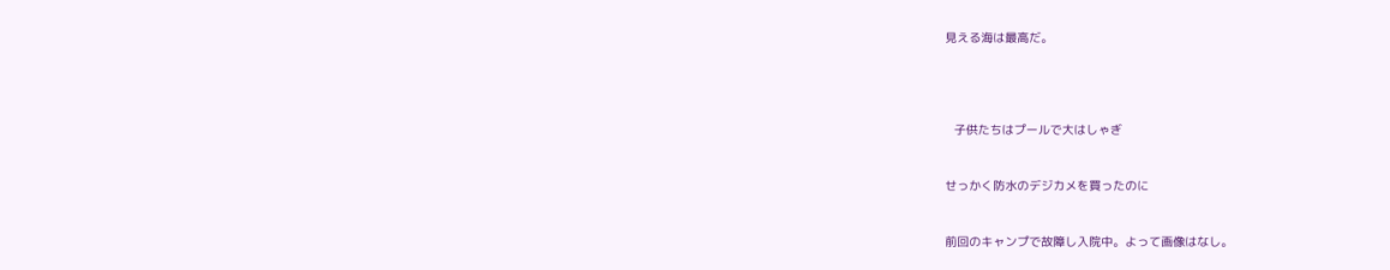見える海は最高だ。




   子供たちはプールで大はしゃぎ


せっかく防水のデジカメを買ったのに


前回のキャンプで故障し入院中。よって画像はなし。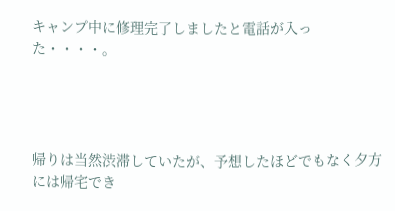キャンプ中に修理完了しましたと電話が入った・・・・。




帰りは当然渋滞していたが、予想したほどでもなく夕方には帰宅でき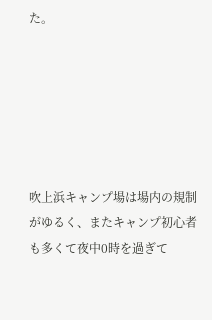た。






吹上浜キャンプ場は場内の規制がゆるく、またキャンプ初心者も多くて夜中0時を過ぎて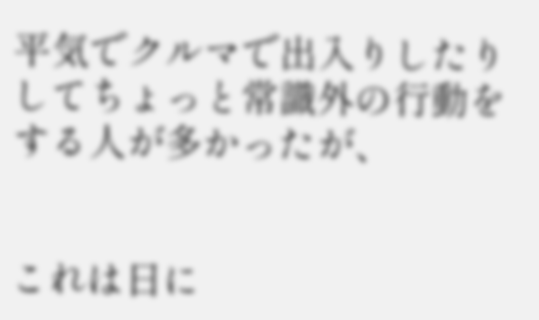平気でクルマで出入りしたりしてちょっと常識外の行動をする人が多かったが、


これは日に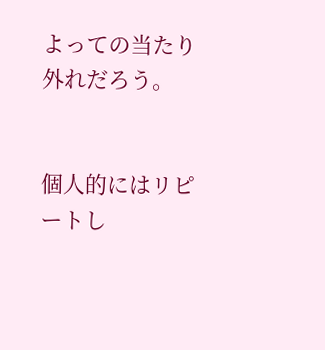よっての当たり外れだろう。


個人的にはリピートし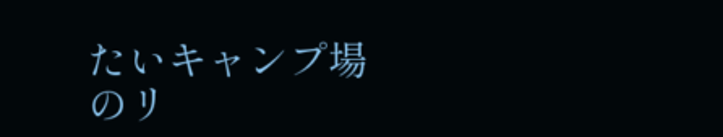たいキャンプ場のリ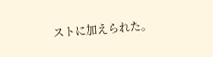ストに加えられた。